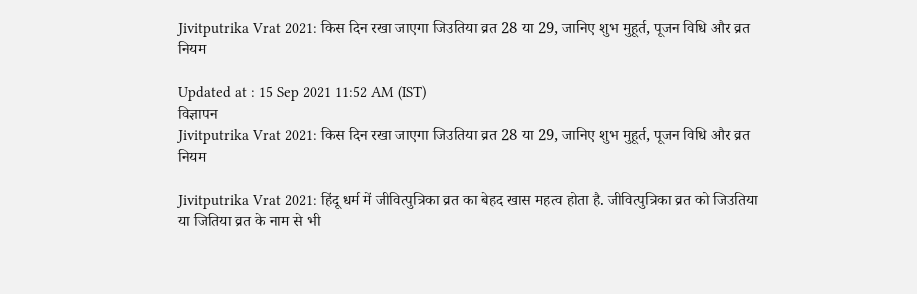Jivitputrika Vrat 2021: किस दिन रखा जाएगा जिउतिया व्रत 28 या 29, जानिए शुभ मुहूर्त, पूजन विधि और व्रत नियम

Updated at : 15 Sep 2021 11:52 AM (IST)
विज्ञापन
Jivitputrika Vrat 2021: किस दिन रखा जाएगा जिउतिया व्रत 28 या 29, जानिए शुभ मुहूर्त, पूजन विधि और व्रत नियम

Jivitputrika Vrat 2021: हिंदू धर्म में जीवित्पुत्रिका व्रत का बेहद खास महत्व होता है. जीवित्पुत्रिका व्रत को जिउतिया या जितिया व्रत के नाम से भी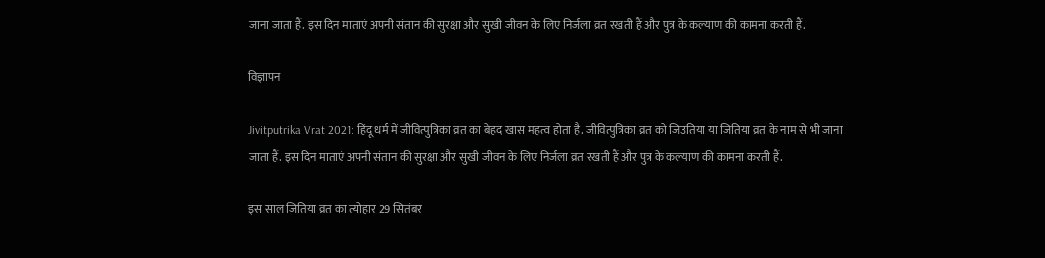जाना जाता हैं. इस दिन माताएं अपनी संतान की सुरक्षा और सुखी जीवन के लिए निर्जला व्रत रखती हैं और पुत्र के कल्याण की कामना करती हैं.

विज्ञापन

Jivitputrika Vrat 2021: हिंदू धर्म में जीवित्पुत्रिका व्रत का बेहद खास महत्व होता है. जीवित्पुत्रिका व्रत को जिउतिया या जितिया व्रत के नाम से भी जाना जाता हैं. इस दिन माताएं अपनी संतान की सुरक्षा और सुखी जीवन के लिए निर्जला व्रत रखती हैं और पुत्र के कल्याण की कामना करती हैं.

इस साल जितिया व्रत का त्योहार 29 सितंबर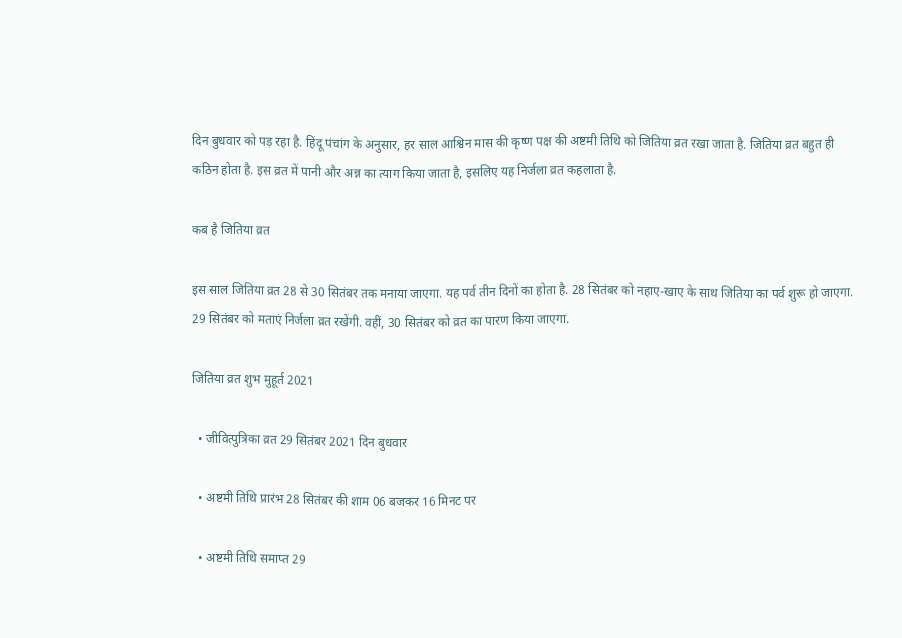दिन बुधवार को पड़ रहा है. हिंदू पंचांग के अनुसार, हर साल आश्विन मास की कृष्ण पक्ष की अष्टमी तिथि को जितिया व्रत रखा जाता है. जितिया व्रत बहुत ही कठिन होता है. इस व्रत में पानी और अन्न का त्याग किया जाता है, इसलिए यह निर्जला व्रत कहलाता है.

कब है जितिया व्रत

इस साल जितिया व्रत 28 से 30 सितंबर तक मनाया जाएगा. यह पर्व तीन दिनों का होता है. 28 सितंबर को नहाए-खाए के साथ जितिया का पर्व शुरू हो जाएगा. 29 सितंबर को मताएं निर्जला व्रत रखेंगी. वहीं, 30 सितंबर को व्रत का पारण किया जाएगा.

जितिया व्रत शुभ मुहूर्त 2021

  • जीवित्पुत्रिका व्रत 29 सितंबर 2021 दिन बुधवार

  • अष्टमी तिथि प्रारंभ 28 सितंबर की शाम 06 बजकर 16 मिनट पर

  • अष्टमी तिथि समाप्त 29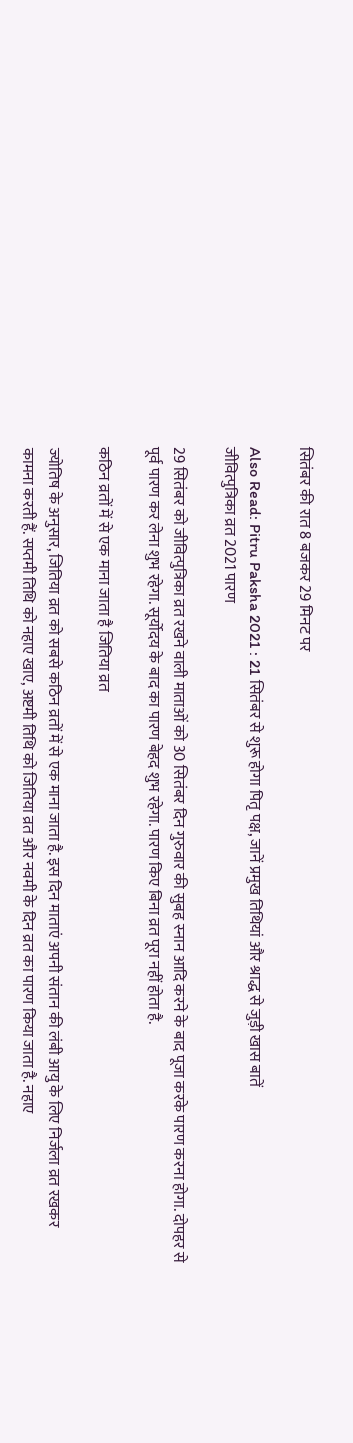सितंबर की रात 8 बजकर 29 मिनट पर

Also Read: Pitru Paksha 2021 : 21 सितंबर से शुरू होगा पितृ पक्ष, जानें प्रमुख तिथियां और श्राद्ध से जुड़ी खास बातें
जीवित्पुत्रिका व्रत 2021 पारण

29 सितंबर को जीवित्पुत्रिका व्रत रखने वाली माताओं को 30 सितंबर दिन गुरुवार की सुबह स्नान आदि करने के बाद पूजा करके पारण करना होगा. दोपहर से पूर्व पारण कर लेना शुभ रहेगा. सूर्योदय के बाद का पारण बेहद शुभ रहेगा. पारण किए बिना व्रत पूरा नहीं होता है.

कठिन व्रतों में से एक माना जाता है जितिया व्रत

ज्योतिष के अनुसार, जितिया व्रत को सबसे कठिन व्रतों में से एक माना जाता है. इस दिन माताएं अपनी संतान की लंबी आयु के लिए निर्जला व्रत रखकर कामना करती हैं. सप्तमी तिथि को नहाए खाए, अष्टमी तिथि को जितिया व्रत और नवमी के दिन व्रत का पारण किया जाता है. नहाए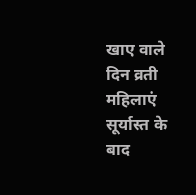खाए वाले दिन व्रती महिलाएं सूर्यास्त के बाद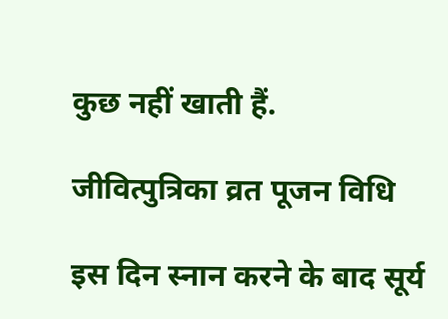कुछ नहीं खाती हैं.

जीवित्पुत्रिका व्रत पूजन विधि

इस दिन स्नान करने के बाद सूर्य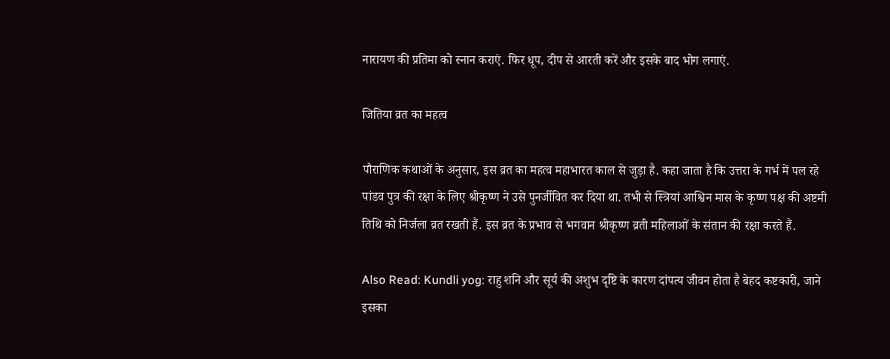नारायण की प्रतिमा को स्नान कराएं. फिर धूप, दीप से आरती करें और इसके बाद भोग लगाएं.

जितिया व्रत का महत्व

पौराणिक कथाओं के अनुसार, इस व्रत का महत्व महाभारत काल से जुड़ा है. कहा जाता है कि उत्तरा के गर्भ में पल रहे पांडव पुत्र की रक्षा के लिए श्रीकृष्ण ने उसे पुनर्जीवित कर दिया था. तभी से स्त्रियां आश्विन मास के कृष्ण पक्ष की अष्टमी तिथि को निर्जला व्रत रखती हैं. इस व्रत के प्रभाव से भगवान श्रीकृष्ण व्रती महिलाओं के संतान की रक्षा करते हैं.

Also Read: Kundli yog: राहु शनि और सूर्य की अशुभ दृष्टि के कारण दांपत्य जीवन होता है बेहद कष्टकारी, जाने इसका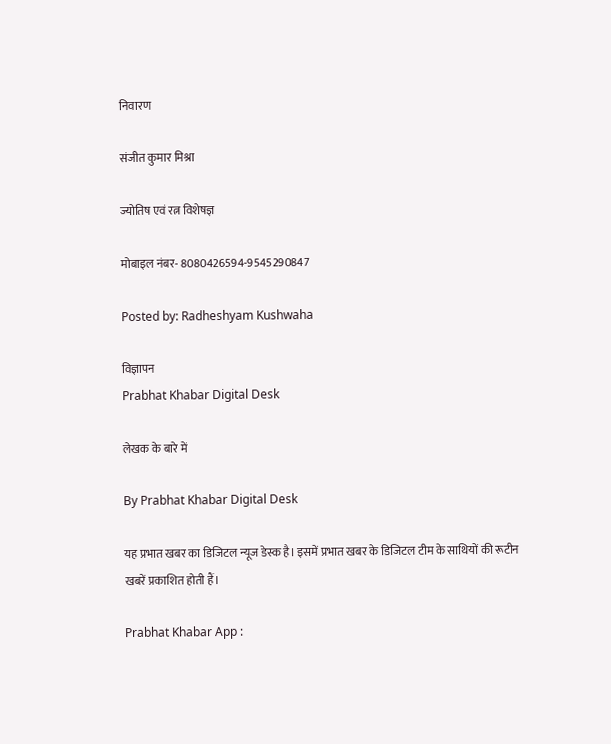निवारण

संजीत कुमार मिश्रा

ज्योतिष एवं रत्न विशेषज्ञ

मोबाइल नंबर- 8080426594-9545290847

Posted by: Radheshyam Kushwaha

विज्ञापन
Prabhat Khabar Digital Desk

लेखक के बारे में

By Prabhat Khabar Digital Desk

यह प्रभात खबर का डिजिटल न्यूज डेस्क है। इसमें प्रभात खबर के डिजिटल टीम के साथियों की रूटीन खबरें प्रकाशित होती हैं।

Prabhat Khabar App :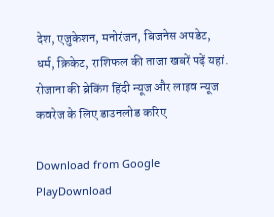देश, एजुकेशन, मनोरंजन, बिजनेस अपडेट, धर्म, क्रिकेट, राशिफल की ताजा खबरें पढ़ें यहां. रोजाना की ब्रेकिंग हिंदी न्यूज और लाइव न्यूज कवरेज के लिए डाउनलोड करिए

Download from Google PlayDownload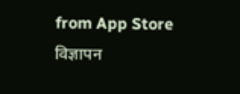from App Store
विज्ञापन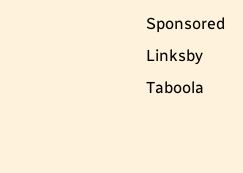Sponsored Linksby Taboola